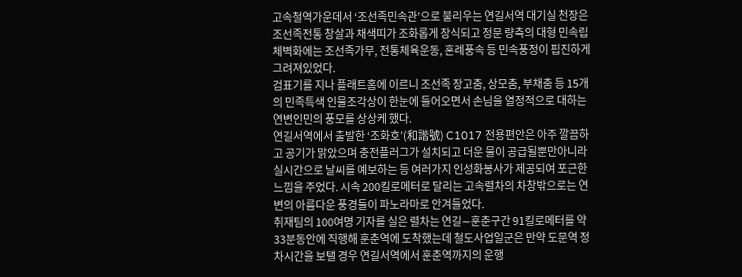고속철역가운데서 ‘조선족민속관’으로 불리우는 연길서역 대기실 천장은 조선족전통 창살과 채색띠가 조화롭게 장식되고 정문 량측의 대형 민속립체벽화에는 조선족가무, 전통체육운동, 혼례풍속 등 민속풍정이 핍진하게 그려져있었다.
검표기를 지나 플래트홈에 이르니 조선족 장고춤, 상모춤, 부채춤 등 15개의 민족특색 인물조각상이 한눈에 들어오면서 손님을 열정적으로 대하는 연변인민의 풍모를 상상케 했다.
연길서역에서 출발한 ‘조화호’(和諧號) C1017 전용편안은 아주 깔끔하고 공기가 맑았으며 충전플러그가 설치되고 더운 물이 공급될뿐만아니라 실시간으로 날씨를 예보하는 등 여러가지 인성화봉사가 제공되여 포근한 느낌을 주었다. 시속 200킬로메터로 달리는 고속렬차의 차창밖으로는 연변의 아름다운 풍경들이 파노라마로 안겨들었다.
취재팀의 100여명 기자를 실은 렬차는 연길∼훈춘구간 91킬로메터를 약 33분동안에 직행해 훈춘역에 도착했는데 철도사업일군은 만약 도문역 정차시간을 보탤 경우 연길서역에서 훈춘역까지의 운행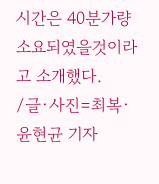시간은 40분가량 소요되였을것이라고 소개했다.
/글·사진=최복·윤현균 기자